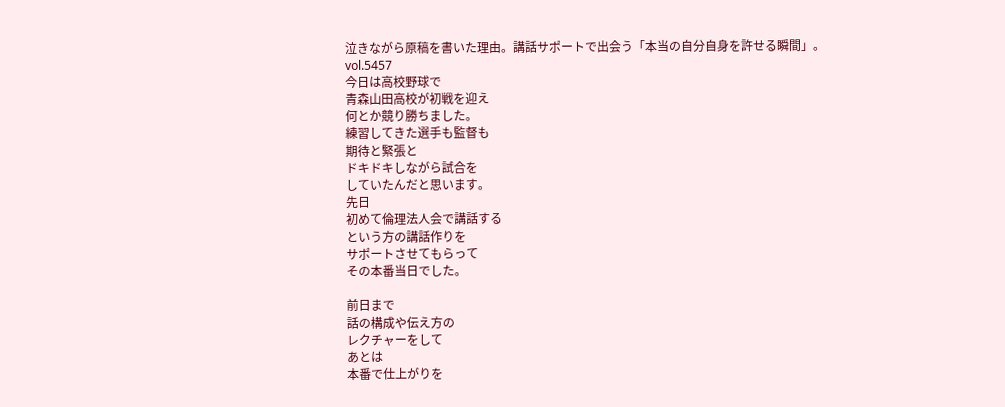泣きながら原稿を書いた理由。講話サポートで出会う「本当の自分自身を許せる瞬間」。
vol.5457
今日は高校野球で
青森山田高校が初戦を迎え
何とか競り勝ちました。
練習してきた選手も監督も
期待と緊張と
ドキドキしながら試合を
していたんだと思います。
先日
初めて倫理法人会で講話する
という方の講話作りを
サポートさせてもらって
その本番当日でした。

前日まで
話の構成や伝え方の
レクチャーをして
あとは
本番で仕上がりを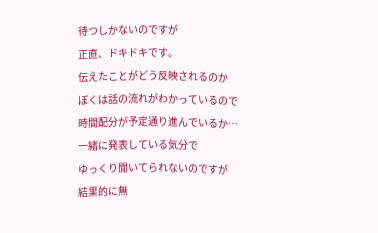待つしかないのですが
正直、ドキドキです。
伝えたことがどう反映されるのか
ぼくは話の流れがわかっているので
時間配分が予定通り進んでいるか…
一緒に発表している気分で
ゆっくり聞いてられないのですが
結果的に無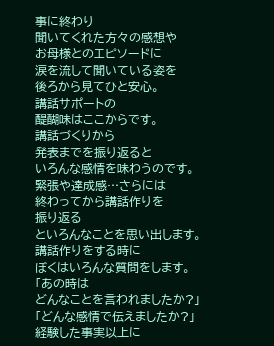事に終わり
聞いてくれた方々の感想や
お母様とのエピソードに
涙を流して聞いている姿を
後ろから見てひと安心。
講話サポートの
醍醐味はここからです。
講話づくりから
発表までを振り返ると
いろんな感情を味わうのです。
緊張や達成感…さらには
終わってから講話作りを
振り返る
といろんなことを思い出します。
講話作りをする時に
ぼくはいろんな質問をします。
「あの時は
どんなことを言われましたか?」
「どんな感情で伝えましたか?」
経験した事実以上に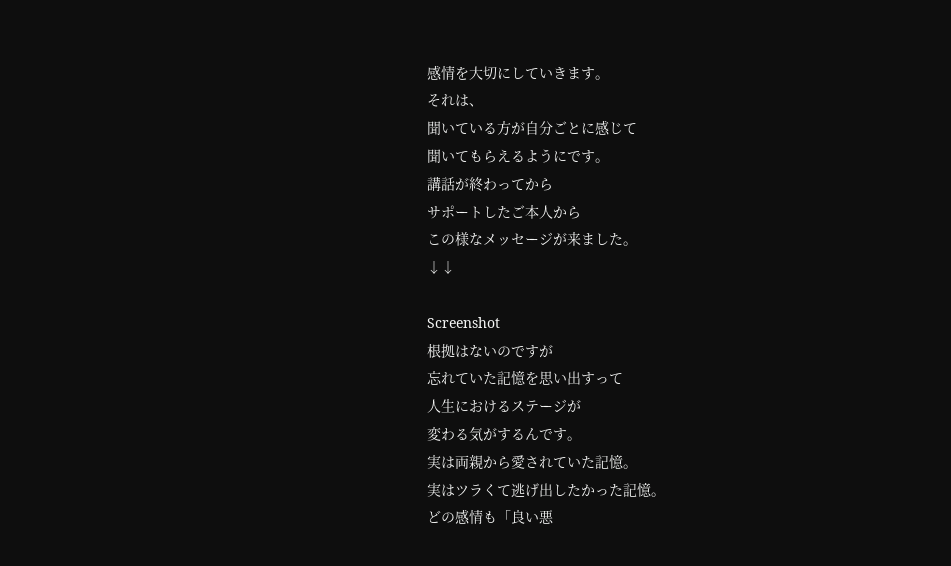感情を大切にしていきます。
それは、
聞いている方が自分ごとに感じて
聞いてもらえるようにです。
講話が終わってから
サポートしたご本人から
この様なメッセージが来ました。
↓↓

Screenshot
根拠はないのですが
忘れていた記憶を思い出すって
人生におけるステージが
変わる気がするんです。
実は両親から愛されていた記憶。
実はツラくて逃げ出したかった記憶。
どの感情も「良い悪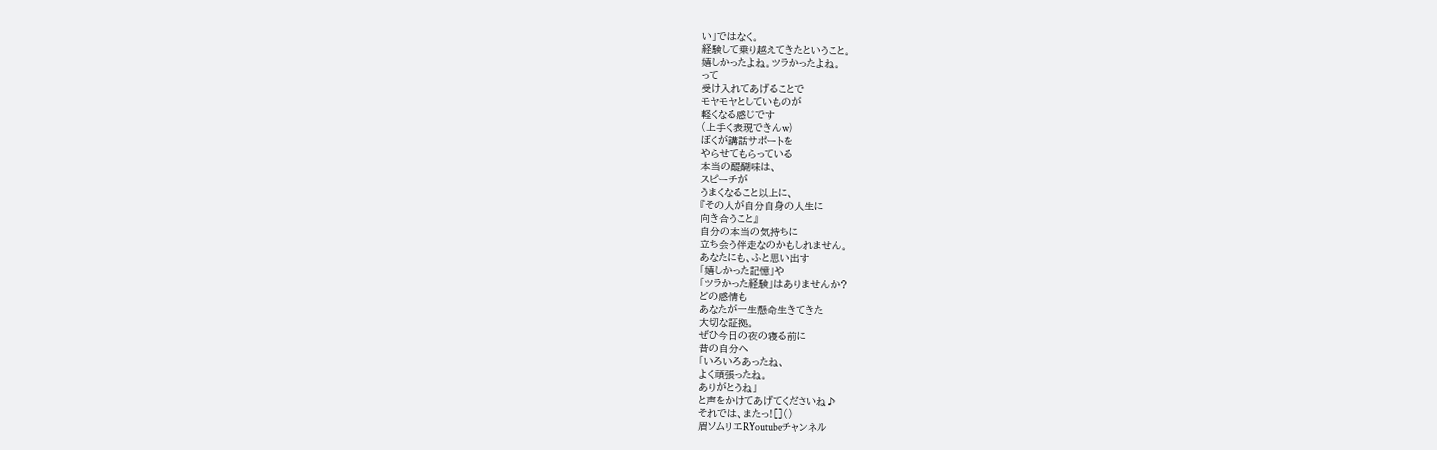い」ではなく。
経験して乗り越えてきたということ。
嬉しかったよね。ツラかったよね。
って
受け入れてあげることで
モヤモヤとしていものが
軽くなる感じです
(上手く表現できんw)
ぼくが講話サポートを
やらせてもらっている
本当の醍醐味は、
スピーチが
うまくなること以上に、
『その人が自分自身の人生に
向き合うこと』
自分の本当の気持ちに
立ち会う伴走なのかもしれません。
あなたにも、ふと思い出す
「嬉しかった記憶」や
「ツラかった経験」はありませんか?
どの感情も
あなたが一生懸命生きてきた
大切な証拠。
ぜひ今日の夜の寝る前に
昔の自分へ
「いろいろあったね、
よく頑張ったね。
ありがとうね」
と声をかけてあげてくださいね♪
それでは、またっ![]()
眉ソムリエRYoutubeチャンネル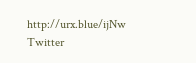http://urx.blue/ijNw
Twitter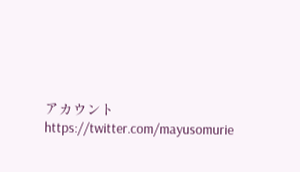アカウント
https://twitter.com/mayusomurie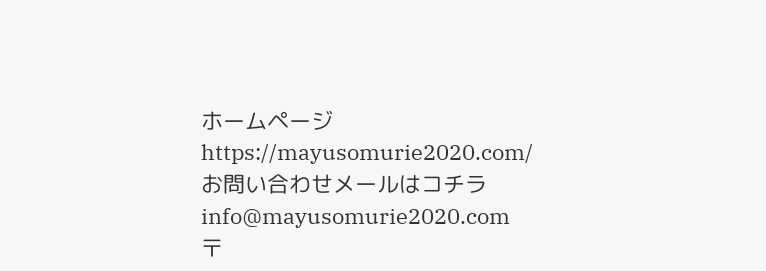ホームページ
https://mayusomurie2020.com/
お問い合わせメールはコチラ
info@mayusomurie2020.com
〒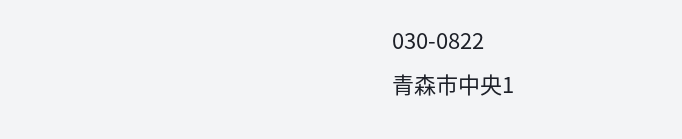030-0822
青森市中央1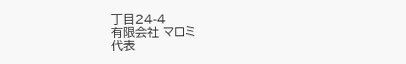丁目24-4
有限会社 マロミ
代表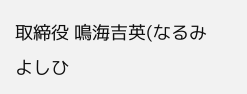取締役 鳴海吉英(なるみ よしひ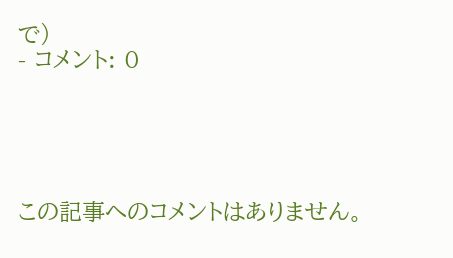で)
- コメント: 0





この記事へのコメントはありません。